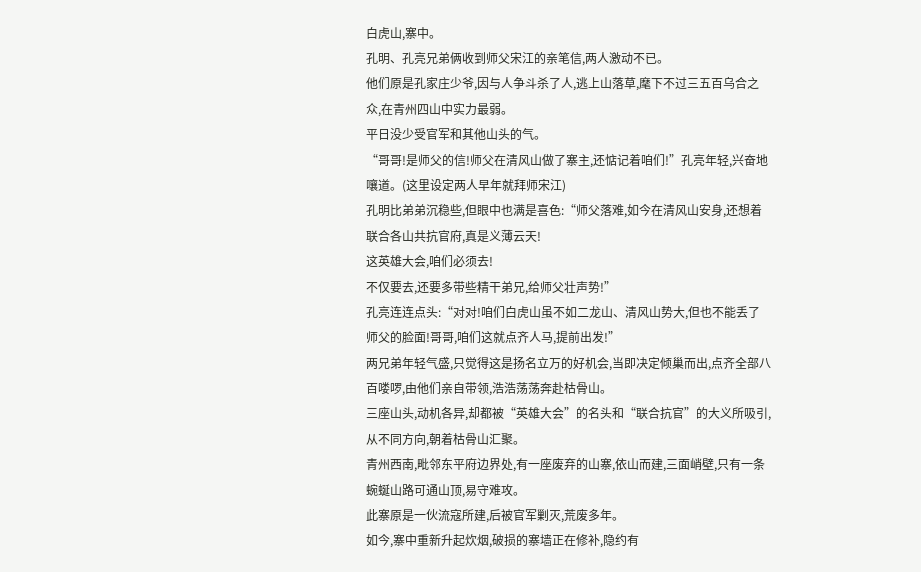白虎山,寨中。
孔明、孔亮兄弟俩收到师父宋江的亲笔信,两人激动不已。
他们原是孔家庄少爷,因与人争斗杀了人,逃上山落草,麾下不过三五百乌合之众,在青州四山中实力最弱。
平日没少受官军和其他山头的气。
“哥哥!是师父的信!师父在清风山做了寨主,还惦记着咱们!”孔亮年轻,兴奋地嚷道。(这里设定两人早年就拜师宋江)
孔明比弟弟沉稳些,但眼中也满是喜色:“师父落难,如今在清风山安身,还想着联合各山共抗官府,真是义薄云天!
这英雄大会,咱们必须去!
不仅要去,还要多带些精干弟兄,给师父壮声势!”
孔亮连连点头:“对对!咱们白虎山虽不如二龙山、清风山势大,但也不能丢了师父的脸面!哥哥,咱们这就点齐人马,提前出发!”
两兄弟年轻气盛,只觉得这是扬名立万的好机会,当即决定倾巢而出,点齐全部八百喽啰,由他们亲自带领,浩浩荡荡奔赴枯骨山。
三座山头,动机各异,却都被“英雄大会”的名头和“联合抗官”的大义所吸引,从不同方向,朝着枯骨山汇聚。
青州西南,毗邻东平府边界处,有一座废弃的山寨,依山而建,三面峭壁,只有一条蜿蜒山路可通山顶,易守难攻。
此寨原是一伙流寇所建,后被官军剿灭,荒废多年。
如今,寨中重新升起炊烟,破损的寨墙正在修补,隐约有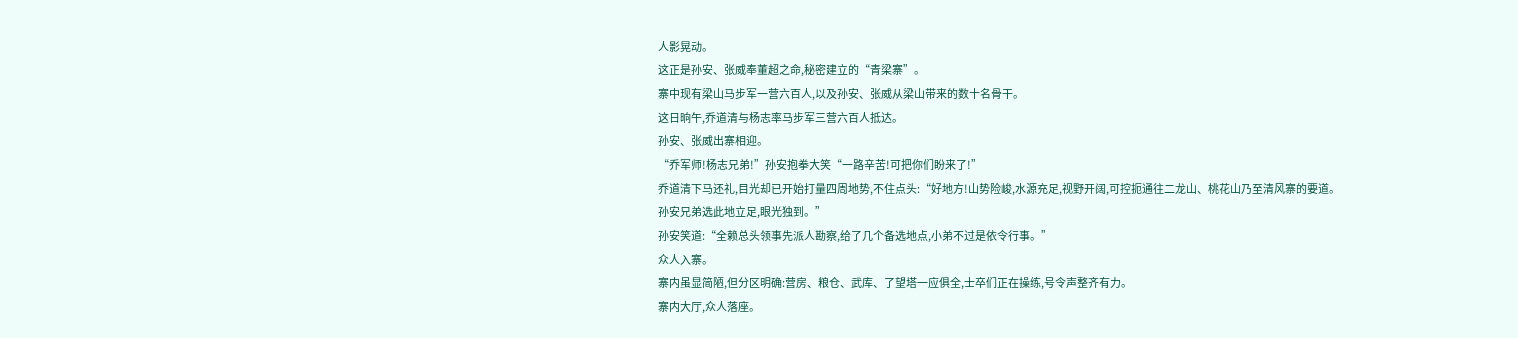人影晃动。
这正是孙安、张威奉董超之命,秘密建立的“青梁寨”。
寨中现有梁山马步军一营六百人,以及孙安、张威从梁山带来的数十名骨干。
这日晌午,乔道清与杨志率马步军三营六百人抵达。
孙安、张威出寨相迎。
“乔军师!杨志兄弟!”孙安抱拳大笑“一路辛苦!可把你们盼来了!”
乔道清下马还礼,目光却已开始打量四周地势,不住点头:“好地方!山势险峻,水源充足,视野开阔,可控扼通往二龙山、桃花山乃至清风寨的要道。
孙安兄弟选此地立足,眼光独到。”
孙安笑道:“全赖总头领事先派人勘察,给了几个备选地点,小弟不过是依令行事。”
众人入寨。
寨内虽显简陋,但分区明确:营房、粮仓、武库、了望塔一应俱全,士卒们正在操练,号令声整齐有力。
寨内大厅,众人落座。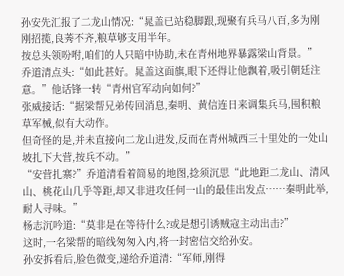孙安先汇报了二龙山情况:“晁盖已站稳脚跟,现聚有兵马八百,多为刚刚招揽,良莠不齐,粮草够支用半年。
按总头领吩咐,咱们的人只暗中协助,未在青州地界暴露梁山背景。”
乔道清点头:“如此甚好。晁盖这面旗,眼下还得让他飘着,吸引朝廷注意。”他话锋一转“青州官军动向如何?”
张威接话:“据梁帮兄弟传回消息,秦明、黄信连日来调集兵马,囤积粮草军械,似有大动作。
但奇怪的是,并未直接向二龙山进发,反而在青州城西三十里处的一处山坡扎下大营,按兵不动。”
“安营扎寨?”乔道清看着简易的地图,捻须沉思“此地距二龙山、清风山、桃花山几乎等距,却又非进攻任何一山的最佳出发点……秦明此举,耐人寻味。”
杨志沉吟道:“莫非是在等待什么?或是想引诱贼寇主动出击?”
这时,一名梁帮的暗线匆匆入内,将一封密信交给孙安。
孙安拆看后,脸色微变,递给乔道清:“军师,刚得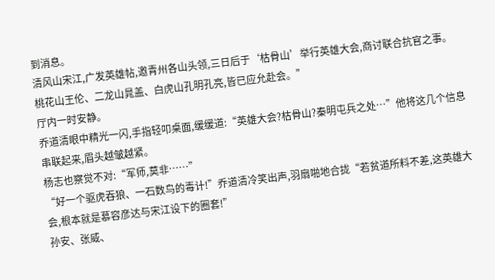到消息。
清风山宋江,广发英雄帖,邀青州各山头领,三日后于‘枯骨山’举行英雄大会,商讨联合抗官之事。
桃花山王伦、二龙山晁盖、白虎山孔明孔亮,皆已应允赴会。”
厅内一时安静。
乔道清眼中精光一闪,手指轻叩桌面,缓缓道:“英雄大会?枯骨山?秦明屯兵之处…”他将这几个信息串联起来,眉头越皱越紧。
杨志也察觉不对:“军师,莫非……”
“好一个驱虎吞狼、一石数鸟的毒计!”乔道清冷笑出声,羽扇啪地合拢“若贫道所料不差,这英雄大会,根本就是慕容彦达与宋江设下的圈套!”
孙安、张威、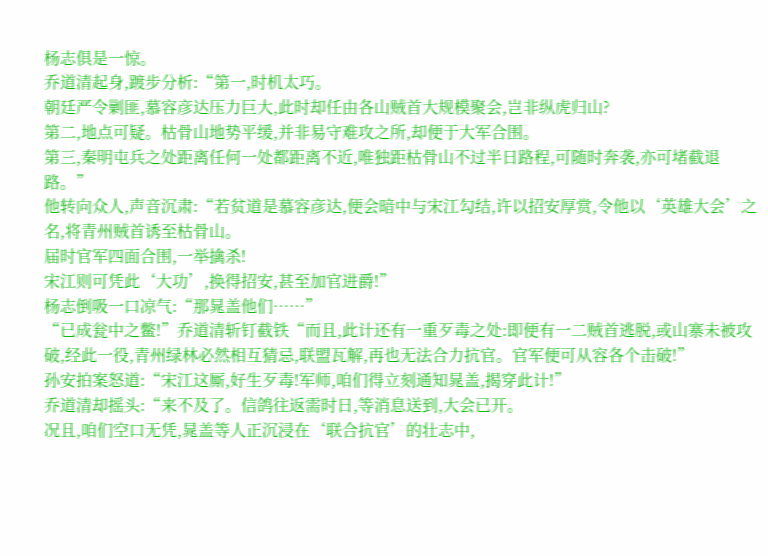杨志俱是一惊。
乔道清起身,踱步分析:“第一,时机太巧。
朝廷严令剿匪,慕容彦达压力巨大,此时却任由各山贼首大规模聚会,岂非纵虎归山?
第二,地点可疑。枯骨山地势平缓,并非易守难攻之所,却便于大军合围。
第三,秦明屯兵之处距离任何一处都距离不近,唯独距枯骨山不过半日路程,可随时奔袭,亦可堵截退路。”
他转向众人,声音沉肃:“若贫道是慕容彦达,便会暗中与宋江勾结,许以招安厚赏,令他以‘英雄大会’之名,将青州贼首诱至枯骨山。
届时官军四面合围,一举擒杀!
宋江则可凭此‘大功’,换得招安,甚至加官进爵!”
杨志倒吸一口凉气:“那晁盖他们……”
“已成瓮中之鳖!”乔道清斩钉截铁“而且,此计还有一重歹毒之处:即便有一二贼首逃脱,或山寨未被攻破,经此一役,青州绿林必然相互猜忌,联盟瓦解,再也无法合力抗官。官军便可从容各个击破!”
孙安拍案怒道:“宋江这厮,好生歹毒!军师,咱们得立刻通知晁盖,揭穿此计!”
乔道清却摇头:“来不及了。信鸽往返需时日,等消息送到,大会已开。
况且,咱们空口无凭,晁盖等人正沉浸在‘联合抗官’的壮志中,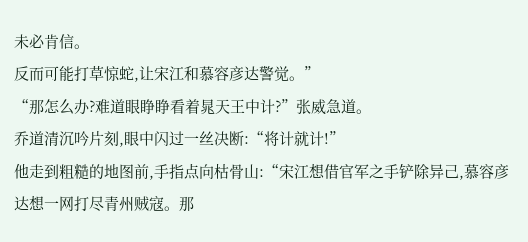未必肯信。
反而可能打草惊蛇,让宋江和慕容彦达警觉。”
“那怎么办?难道眼睁睁看着晁天王中计?”张威急道。
乔道清沉吟片刻,眼中闪过一丝决断:“将计就计!”
他走到粗糙的地图前,手指点向枯骨山:“宋江想借官军之手铲除异己,慕容彦达想一网打尽青州贼寇。那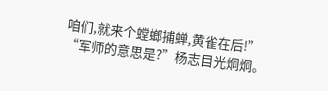咱们,就来个螳螂捕蝉,黄雀在后!”
“军师的意思是?”杨志目光炯炯。